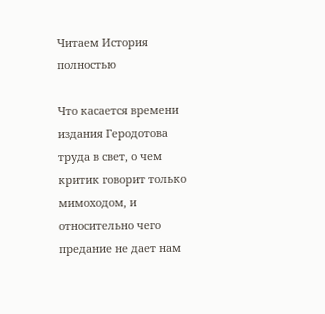Читаем История полностью

Что касается времени издания Геродотова труда в свет, о чем критик говорит только мимоходом, и относительно чего предание не дает нам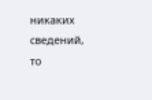никаких сведений, то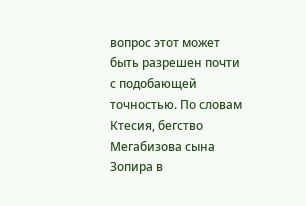вопрос этот может быть разрешен почти с подобающей точностью. По словам Ктесия, бегство Мегабизова сына Зопира в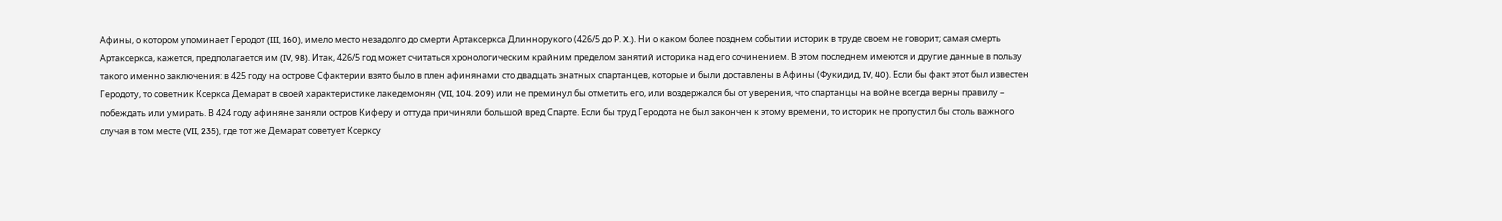Афины, о котором упоминает Геродот (III, 160), имело место незадолго до смерти Артаксеркса Длиннорукого (426/5 до Р. X.). Ни о каком более позднем событии историк в труде своем не говорит; самая смерть Артаксеркса, кажется, предполагается им (IV, 98). Итак, 426/5 год может считаться хронологическим крайним пределом занятий историка над его сочинением. В этом последнем имеются и другие данные в пользу такого именно заключения: в 425 году на острове Сфактерии взято было в плен афинянами сто двадцать знатных спартанцев, которые и были доставлены в Афины (Фукидид, IV, 40). Если бы факт этот был известен Геродоту, то советник Ксеркса Демарат в своей характеристике лакедемонян (VII, 104. 209) или не преминул бы отметить его, или воздержался бы от уверения, что спартанцы на войне всегда верны правилу – побеждать или умирать. В 424 году афиняне заняли остров Киферу и оттуда причиняли большой вред Спарте. Если бы труд Геродота не был закончен к этому времени, то историк не пропустил бы столь важного случая в том месте (VII, 235), где тот же Демарат советует Ксерксу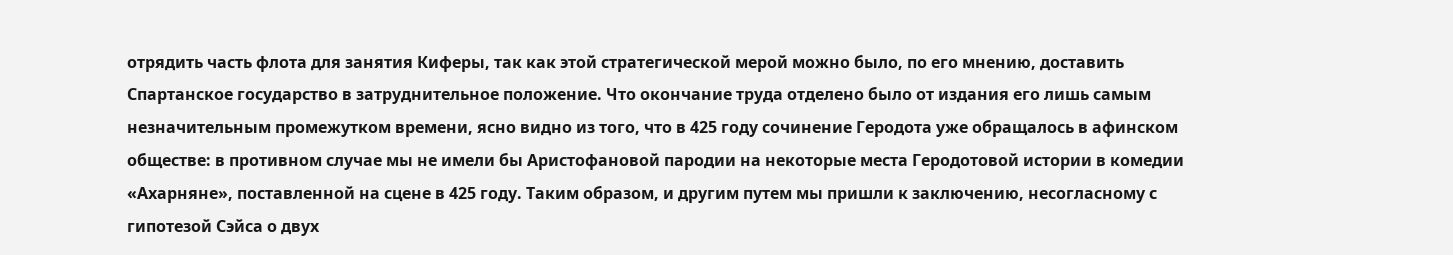отрядить часть флота для занятия Киферы, так как этой стратегической мерой можно было, по его мнению, доставить Спартанское государство в затруднительное положение. Что окончание труда отделено было от издания его лишь самым незначительным промежутком времени, ясно видно из того, что в 425 году сочинение Геродота уже обращалось в афинском обществе: в противном случае мы не имели бы Аристофановой пародии на некоторые места Геродотовой истории в комедии «Ахарняне», поставленной на сцене в 425 году. Таким образом, и другим путем мы пришли к заключению, несогласному с гипотезой Сэйса о двух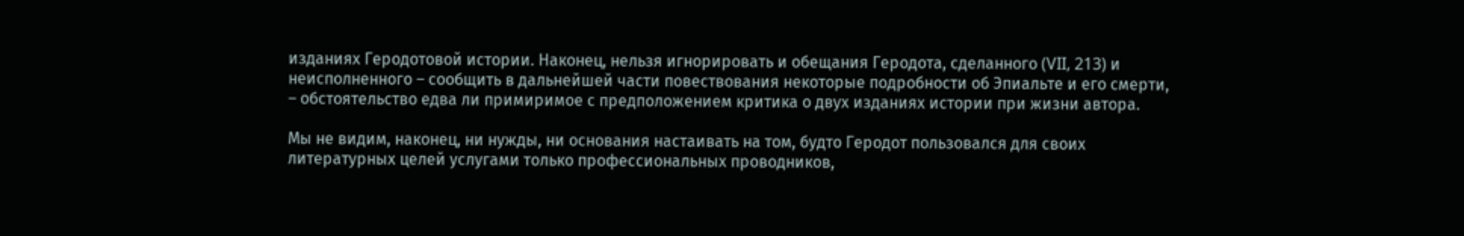изданиях Геродотовой истории. Наконец, нельзя игнорировать и обещания Геродота, сделанного (VII, 213) и неисполненного – сообщить в дальнейшей части повествования некоторые подробности об Эпиальте и его смерти, – обстоятельство едва ли примиримое с предположением критика о двух изданиях истории при жизни автора.

Мы не видим, наконец, ни нужды, ни основания настаивать на том, будто Геродот пользовался для своих литературных целей услугами только профессиональных проводников,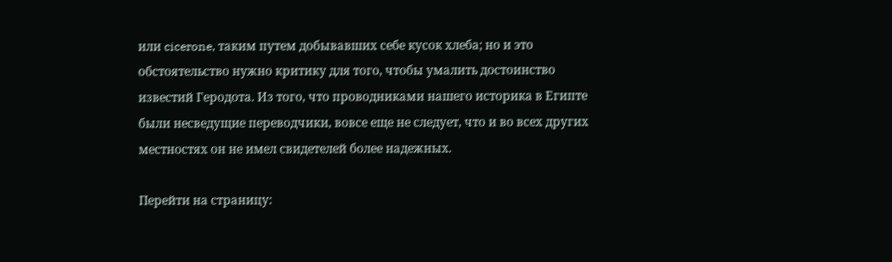или cicerone, таким путем добывавших себе кусок хлеба; но и это обстоятельство нужно критику для того, чтобы умалить достоинство известий Геродота. Из того, что проводниками нашего историка в Египте были несведущие переводчики, вовсе еще не следует, что и во всех других местностях он не имел свидетелей более надежных.

Перейти на страницу: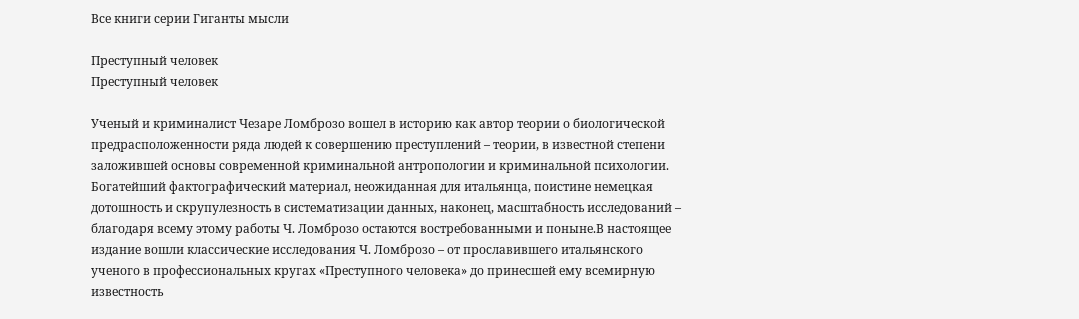Все книги серии Гиганты мысли

Преступный человек
Преступный человек

Ученый и криминалист Чезаре Ломброзо вошел в историю как автор теории о биологической предрасположенности ряда людей к совершению преступлений – теории, в известной степени заложившей основы современной криминальной антропологии и криминальной психологии. Богатейший фактографический материал, неожиданная для итальянца, поистине немецкая дотошность и скрупулезность в систематизации данных, наконец, масштабность исследований – благодаря всему этому работы Ч. Ломброзо остаются востребованными и поныне.В настоящее издание вошли классические исследования Ч. Ломброзо – от прославившего итальянского ученого в профессиональных кругах «Преступного человека» до принесшей ему всемирную известность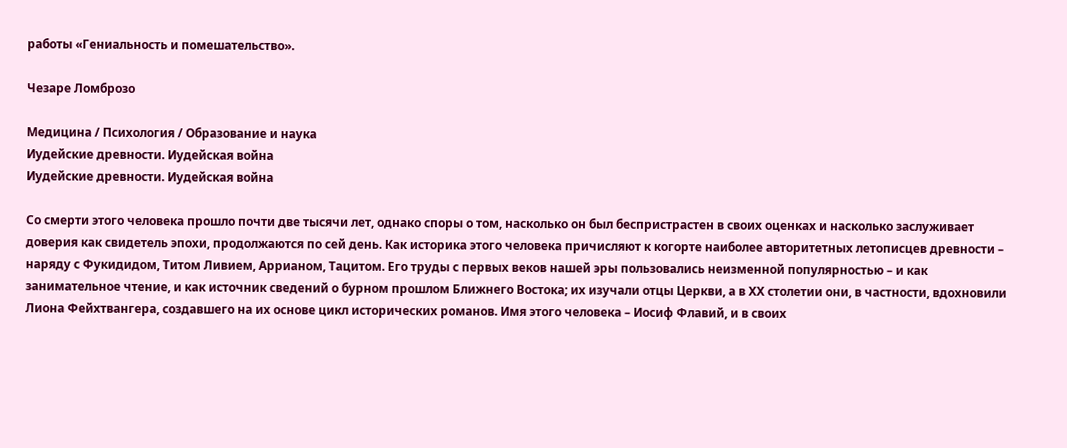работы «Гениальность и помешательство».

Чезаре Ломброзо

Медицина / Психология / Образование и наука
Иудейские древности. Иудейская война
Иудейские древности. Иудейская война

Со смерти этого человека прошло почти две тысячи лет, однако споры о том, насколько он был беспристрастен в своих оценках и насколько заслуживает доверия как свидетель эпохи, продолжаются по сей день. Как историка этого человека причисляют к когорте наиболее авторитетных летописцев древности – наряду с Фукидидом, Титом Ливием, Аррианом, Тацитом. Его труды с первых веков нашей эры пользовались неизменной популярностью – и как занимательное чтение, и как источник сведений о бурном прошлом Ближнего Востока; их изучали отцы Церкви, а в XX столетии они, в частности, вдохновили Лиона Фейхтвангера, создавшего на их основе цикл исторических романов. Имя этого человека – Иосиф Флавий, и в своих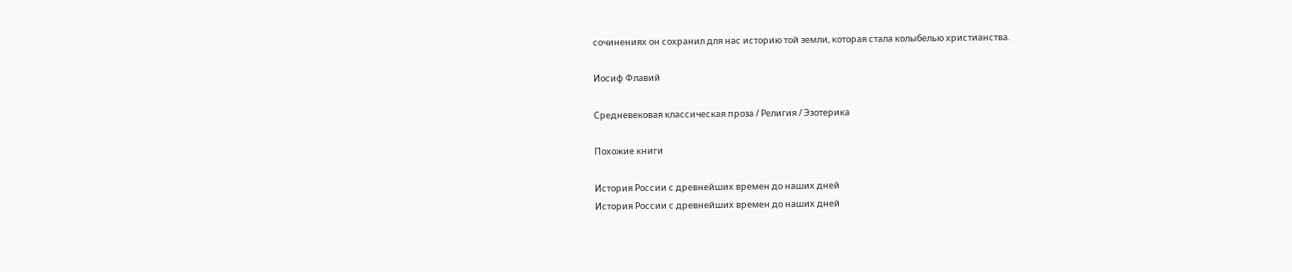сочинениях он сохранил для нас историю той земли, которая стала колыбелью христианства.

Иосиф Флавий

Средневековая классическая проза / Религия / Эзотерика

Похожие книги

История России с древнейших времен до наших дней
История России с древнейших времен до наших дней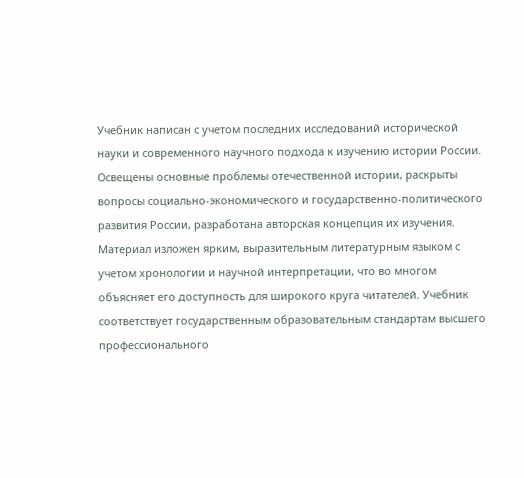Учебник написан с учетом последних исследований исторической науки и современного научного подхода к изучению истории России. Освещены основные проблемы отечественной истории, раскрыты вопросы социально-экономического и государственно-политического развития России, разработана авторская концепция их изучения. Материал изложен ярким, выразительным литературным языком с учетом хронологии и научной интерпретации, что во многом объясняет его доступность для широкого круга читателей. Учебник соответствует государственным образовательным стандартам высшего профессионального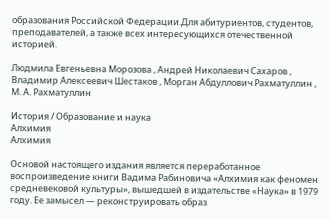образования Российской Федерации.Для абитуриентов, студентов, преподавателей, а также всех интересующихся отечественной историей.

Людмила Евгеньевна Морозова , Андрей Николаевич Сахаров , Владимир Алексеевич Шестаков , Морган Абдуллович Рахматуллин , М. А. Рахматуллин

История / Образование и наука
Алхимия
Алхимия

Основой настоящего издания является переработанное воспроизведение книги Вадима Рабиновича «Алхимия как феномен средневековой культуры», вышедшей в издательстве «Наука» в 1979 году. Ее замысел — реконструировать образ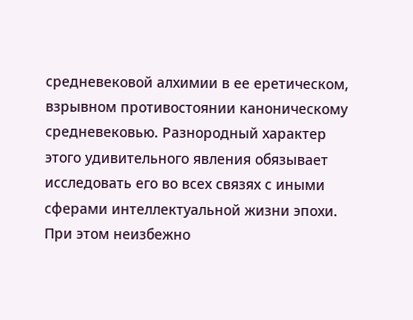средневековой алхимии в ее еретическом, взрывном противостоянии каноническому средневековью. Разнородный характер этого удивительного явления обязывает исследовать его во всех связях с иными сферами интеллектуальной жизни эпохи. При этом неизбежно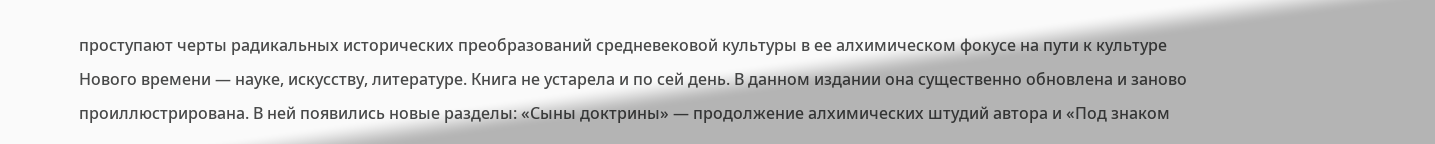проступают черты радикальных исторических преобразований средневековой культуры в ее алхимическом фокусе на пути к культуре Нового времени — науке, искусству, литературе. Книга не устарела и по сей день. В данном издании она существенно обновлена и заново проиллюстрирована. В ней появились новые разделы: «Сыны доктрины» — продолжение алхимических штудий автора и «Под знаком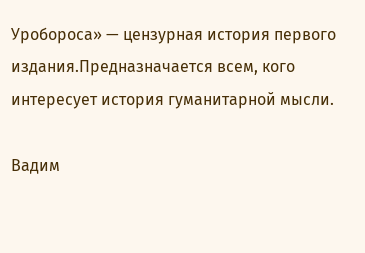Уробороса» — цензурная история первого издания.Предназначается всем, кого интересует история гуманитарной мысли.

Вадим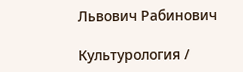Львович Рабинович

Культурология /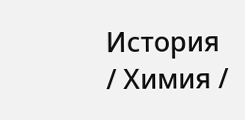История / Химия /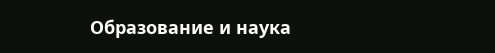Образование и наука